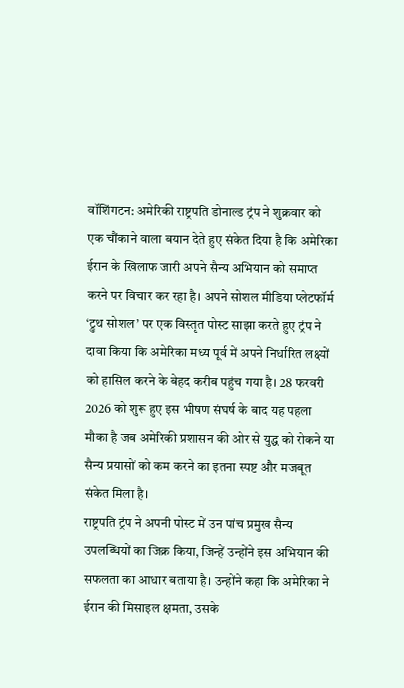वॉशिंगटन: अमेरिकी राष्ट्रपति डोनाल्ड ट्रंप ने शुक्रवार को एक चौंकाने वाला बयान देते हुए संकेत दिया है कि अमेरिका ईरान के खिलाफ जारी अपने सैन्य अभियान को समाप्त करने पर विचार कर रहा है। अपने सोशल मीडिया प्लेटफॉर्म ‘ट्रुथ सोशल’ पर एक विस्तृत पोस्ट साझा करते हुए ट्रंप ने दावा किया कि अमेरिका मध्य पूर्व में अपने निर्धारित लक्ष्यों को हासिल करने के बेहद करीब पहुंच गया है। 28 फरवरी 2026 को शुरू हुए इस भीषण संघर्ष के बाद यह पहला मौका है जब अमेरिकी प्रशासन की ओर से युद्ध को रोकने या सैन्य प्रयासों को कम करने का इतना स्पष्ट और मजबूत संकेत मिला है।
राष्ट्रपति ट्रंप ने अपनी पोस्ट में उन पांच प्रमुख सैन्य उपलब्धियों का जिक्र किया, जिन्हें उन्होंने इस अभियान की सफलता का आधार बताया है। उन्होंने कहा कि अमेरिका ने ईरान की मिसाइल क्षमता, उसके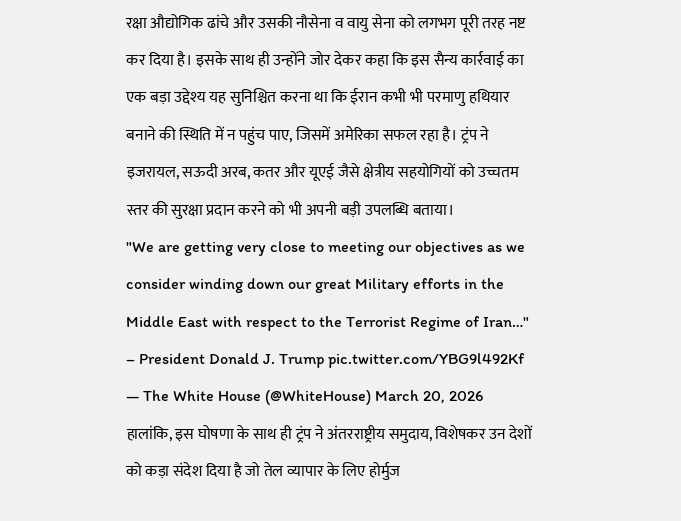रक्षा औद्योगिक ढांचे और उसकी नौसेना व वायु सेना को लगभग पूरी तरह नष्ट कर दिया है। इसके साथ ही उन्होंने जोर देकर कहा कि इस सैन्य कार्रवाई का एक बड़ा उद्देश्य यह सुनिश्चित करना था कि ईरान कभी भी परमाणु हथियार बनाने की स्थिति में न पहुंच पाए, जिसमें अमेरिका सफल रहा है। ट्रंप ने इजरायल, सऊदी अरब, कतर और यूएई जैसे क्षेत्रीय सहयोगियों को उच्चतम स्तर की सुरक्षा प्रदान करने को भी अपनी बड़ी उपलब्धि बताया।
"We are getting very close to meeting our objectives as we consider winding down our great Military efforts in the Middle East with respect to the Terrorist Regime of Iran…" – President Donald J. Trump pic.twitter.com/YBG9l492Kf
— The White House (@WhiteHouse) March 20, 2026
हालांकि, इस घोषणा के साथ ही ट्रंप ने अंतरराष्ट्रीय समुदाय, विशेषकर उन देशों को कड़ा संदेश दिया है जो तेल व्यापार के लिए होर्मुज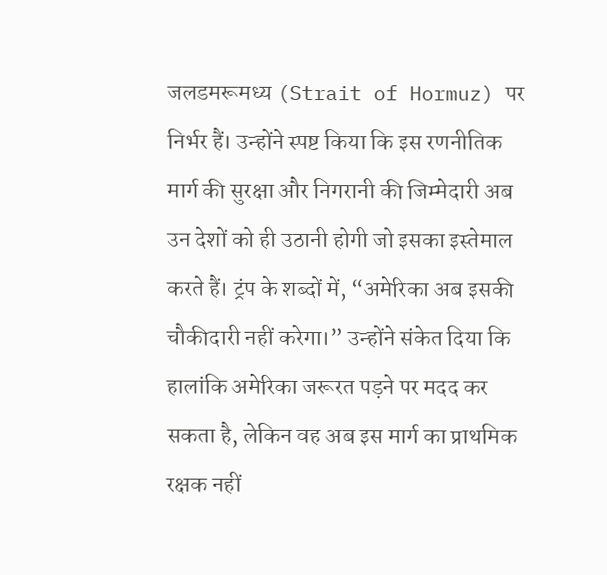जलडमरूमध्य (Strait of Hormuz) पर निर्भर हैं। उन्होंने स्पष्ट किया कि इस रणनीतिक मार्ग की सुरक्षा और निगरानी की जिम्मेदारी अब उन देशों को ही उठानी होगी जो इसका इस्तेमाल करते हैं। ट्रंप के शब्दों में, “अमेरिका अब इसकी चौकीदारी नहीं करेगा।” उन्होंने संकेत दिया कि हालांकि अमेरिका जरूरत पड़ने पर मदद कर सकता है, लेकिन वह अब इस मार्ग का प्राथमिक रक्षक नहीं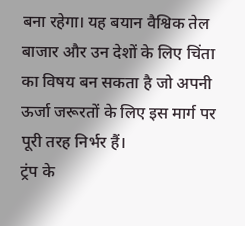बना रहेगा। यह बयान वैश्विक तेल बाजार और उन देशों के लिए चिंता का विषय बन सकता है जो अपनी ऊर्जा जरूरतों के लिए इस मार्ग पर पूरी तरह निर्भर हैं।
ट्रंप के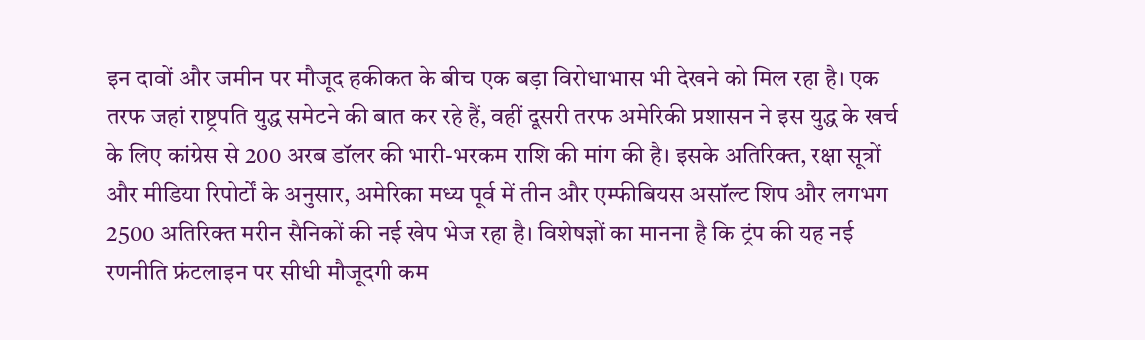इन दावों और जमीन पर मौजूद हकीकत के बीच एक बड़ा विरोधाभास भी देखने को मिल रहा है। एक तरफ जहां राष्ट्रपति युद्ध समेटने की बात कर रहे हैं, वहीं दूसरी तरफ अमेरिकी प्रशासन ने इस युद्ध के खर्च के लिए कांग्रेस से 200 अरब डॉलर की भारी-भरकम राशि की मांग की है। इसके अतिरिक्त, रक्षा सूत्रों और मीडिया रिपोर्टों के अनुसार, अमेरिका मध्य पूर्व में तीन और एम्फीबियस असॉल्ट शिप और लगभग 2500 अतिरिक्त मरीन सैनिकों की नई खेप भेज रहा है। विशेषज्ञों का मानना है कि ट्रंप की यह नई रणनीति फ्रंटलाइन पर सीधी मौजूदगी कम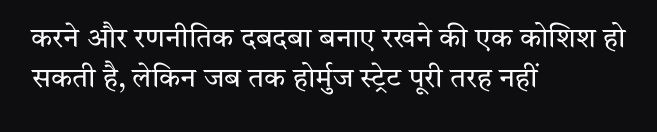करने और रणनीतिक दबदबा बनाए रखने की एक कोशिश हो सकती है, लेकिन जब तक होर्मुज स्ट्रेट पूरी तरह नहीं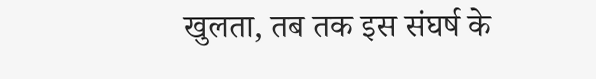खुलता, तब तक इस संघर्ष के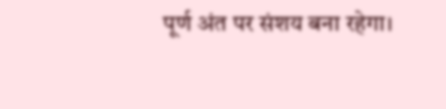पूर्ण अंत पर संशय बना रहेगा।